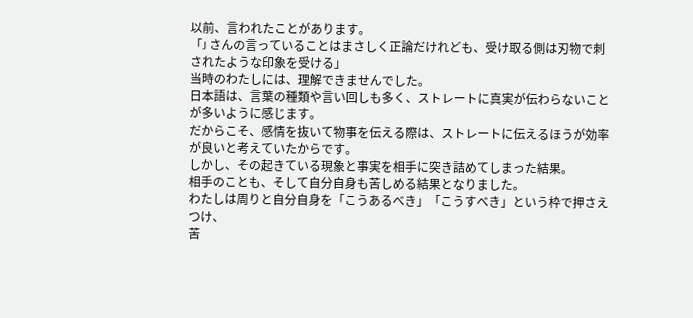以前、言われたことがあります。
「J さんの言っていることはまさしく正論だけれども、受け取る側は刃物で刺されたような印象を受ける」
当時のわたしには、理解できませんでした。
日本語は、言葉の種類や言い回しも多く、ストレートに真実が伝わらないことが多いように感じます。
だからこそ、感情を抜いて物事を伝える際は、ストレートに伝えるほうが効率が良いと考えていたからです。
しかし、その起きている現象と事実を相手に突き詰めてしまった結果。
相手のことも、そして自分自身も苦しめる結果となりました。
わたしは周りと自分自身を「こうあるべき」「こうすべき」という枠で押さえつけ、
苦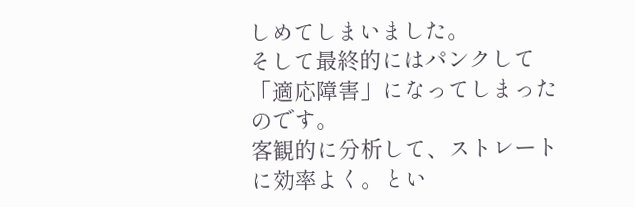しめてしまいました。
そして最終的にはパンクして「適応障害」になってしまったのです。
客観的に分析して、ストレートに効率よく。とい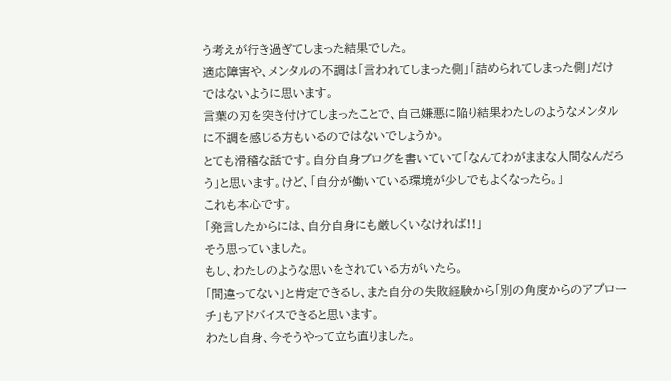う考えが行き過ぎてしまった結果でした。
適応障害や、メンタルの不調は「言われてしまった側」「詰められてしまった側」だけではないように思います。
言葉の刃を突き付けてしまったことで、自己嫌悪に陥り結果わたしのようなメンタルに不調を感じる方もいるのではないでしょうか。
とても滑稽な話です。自分自身ブログを書いていて「なんてわがままな人間なんだろう」と思います。けど、「自分が働いている環境が少しでもよくなったら。」
これも本心です。
「発言したからには、自分自身にも厳しくいなければ!!」
そう思っていました。
もし、わたしのような思いをされている方がいたら。
「間違ってない」と肯定できるし、また自分の失敗経験から「別の角度からのアプローチ」もアドバイスできると思います。
わたし自身、今そうやって立ち直りました。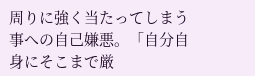周りに強く当たってしまう事への自己嫌悪。「自分自身にそこまで厳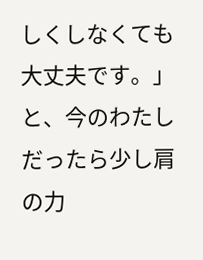しくしなくても大丈夫です。」と、今のわたしだったら少し肩の力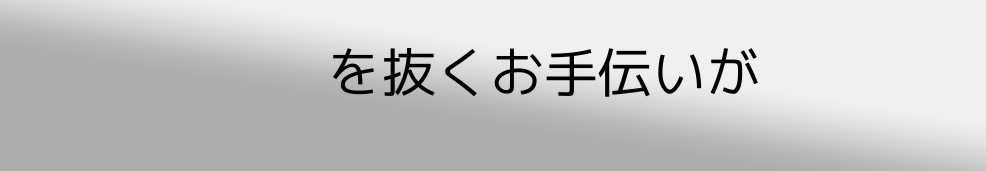を抜くお手伝いが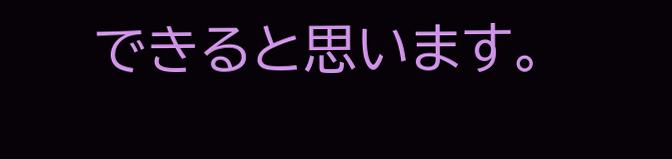できると思います。